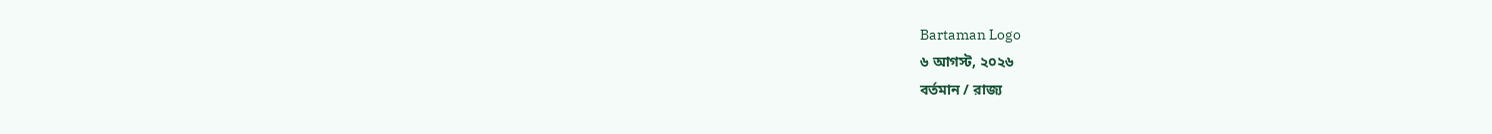Bartaman Logo
৬ আগস্ট, ২০২৬
বর্তমান / রাজ্য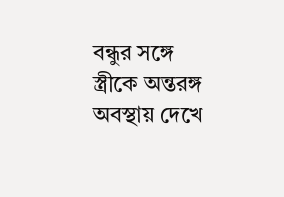বন্ধুর সঙ্গে স্ত্রীকে অন্তরঙ্গ অবস্থায় দেখে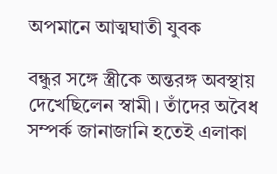অপমানে আত্মঘাতী যুবক

বন্ধুর সঙ্গে স্ত্রীকে অন্তরঙ্গ অবস্থায় দেখেছিলেন স্বামী। তাঁদের অবৈধ সম্পর্ক জানাজানি হতেই এলাকা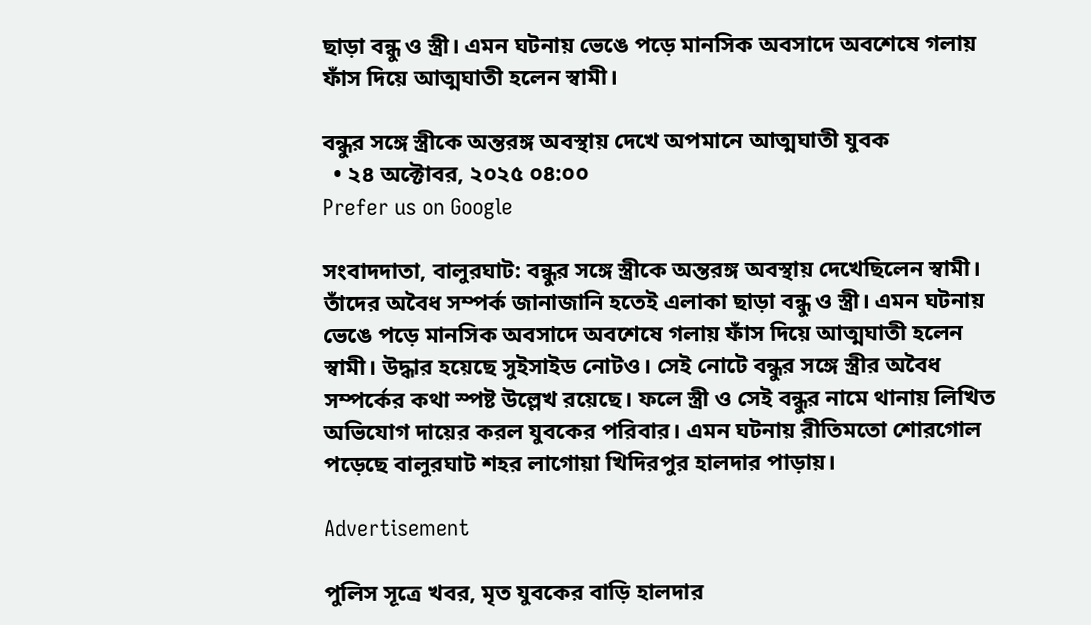ছাড়া বন্ধু ও স্ত্রী। এমন ঘটনায় ভেঙে পড়ে মানসিক অবসাদে অবশেষে গলায় ফাঁস দিয়ে আত্মঘাতী হলেন স্বামী।

বন্ধুর সঙ্গে স্ত্রীকে অন্তরঙ্গ অবস্থায় দেখে অপমানে আত্মঘাতী যুবক
  • ২৪ অক্টোবর, ২০২৫ ০৪:০০
Prefer us on Google

সংবাদদাতা, বালুরঘাট: বন্ধুর সঙ্গে স্ত্রীকে অন্তরঙ্গ অবস্থায় দেখেছিলেন স্বামী। তাঁদের অবৈধ সম্পর্ক জানাজানি হতেই এলাকা ছাড়া বন্ধু ও স্ত্রী। এমন ঘটনায় ভেঙে পড়ে মানসিক অবসাদে অবশেষে গলায় ফাঁস দিয়ে আত্মঘাতী হলেন স্বামী। উদ্ধার হয়েছে সুইসাইড নোটও। সেই নোটে বন্ধুর সঙ্গে স্ত্রীর অবৈধ সম্পর্কের কথা স্পষ্ট উল্লেখ রয়েছে। ফলে স্ত্রী ও সেই বন্ধুর নামে থানায় লিখিত অভিযোগ দায়ের করল যুবকের পরিবার। এমন ঘটনায় রীতিমতো শোরগোল পড়েছে বালুরঘাট শহর লাগোয়া খিদিরপুর হালদার পাড়ায়।

Advertisement

পুলিস সূত্রে খবর, মৃত যুবকের বাড়ি হালদার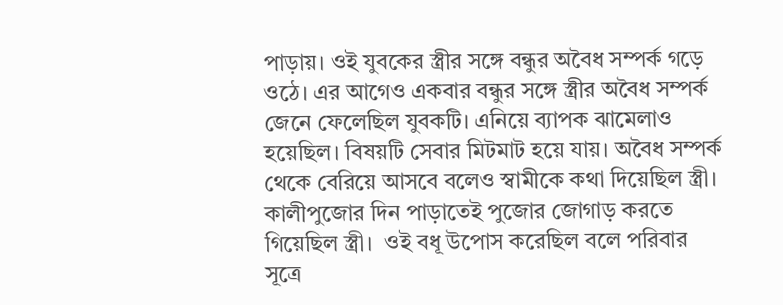পাড়ায়। ওই যুবকের স্ত্রীর সঙ্গে বন্ধুর অবৈধ সম্পর্ক গড়ে ওঠে। এর আগেও একবার বন্ধুর সঙ্গে স্ত্রীর অবৈধ সম্পর্ক জেনে ফেলেছিল যুবকটি। এনিয়ে ব্যাপক ঝামেলাও হয়েছিল। বিষয়টি সেবার মিটমাট হয়ে যায়। অবৈধ সম্পর্ক থেকে বেরিয়ে আসবে বলেও স্বামীকে কথা দিয়েছিল স্ত্রী। কালীপুজোর দিন পাড়াতেই পুজোর জোগাড় করতে গিয়েছিল স্ত্রী।  ওই বধূ উপোস করেছিল বলে পরিবার সূত্রে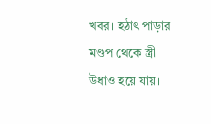খবর। হঠাৎ পাড়ার মণ্ডপ থেকে স্ত্রী উধাও হয়ে যায়।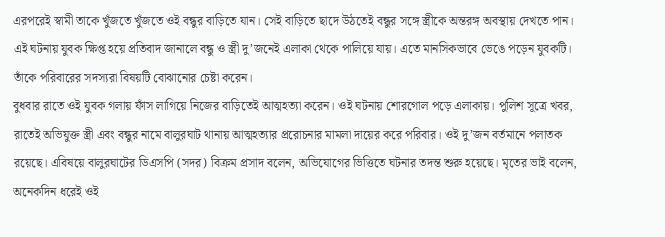এরপরেই স্বামী তাকে খুঁজতে খুঁজতে ওই বন্ধুর বাড়িতে যান। সেই বাড়িতে ছাদে উঠতেই বন্ধুর সঙ্গে স্ত্রীকে অন্তরঙ্গ অবস্থায় দেখতে পান। এই ঘটনায় যুবক ক্ষিপ্ত হয়ে প্রতিবাদ জানালে বন্ধু ও স্ত্রী দু’জনেই এলাকা থেকে পালিয়ে যায়। এতে মানসিকভাবে ভেঙে পড়েন যুবকটি। তাঁকে পরিবারের সদস্যরা বিষয়টি বোঝানোর চেষ্টা করেন।
বুধবার রাতে ওই যুবক গলায় ফাঁস লাগিয়ে নিজের বাড়িতেই আত্মহত্যা করেন। ওই ঘটনায় শোরগোল পড়ে এলাকায়। পুলিশ সূত্রে খবর, রাতেই অভিযুক্ত স্ত্রী এবং বন্ধুর নামে বালুরঘাট থানায় আত্মহত্যার প্ররোচনার মামলা দায়ের করে পরিবার। ওই দু’জন বর্তমানে পলাতক রয়েছে। এবিষয়ে বালুরঘাটের ডিএসপি (সদর) বিক্রম প্রসাদ বলেন, অভিযোগের ভিত্তিতে ঘটনার তদন্ত শুরু হয়েছে। মৃতের ভাই বলেন, অনেকদিন ধরেই ওই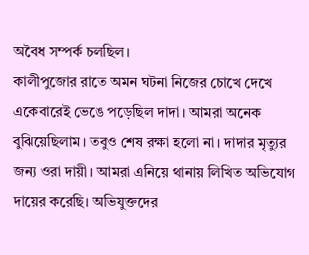অবৈধ সম্পর্ক চলছিল।
কালীপুজোর রাতে অমন ঘটনা নিজের চোখে দেখে একেবারেই ভেঙে পড়েছিল দাদা। আমরা অনেক বুঝিয়েছিলাম। তবুও শেষ রক্ষা হলো না। দাদার মৃত্যুর জন্য ওরা দায়ী। আমরা এনিয়ে থানায় লিখিত অভিযোগ দায়ের করেছি। অভিযুক্তদের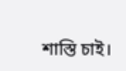শাস্তি চাই।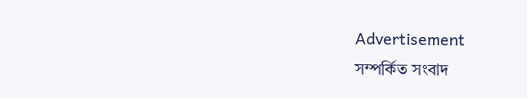Advertisement
সম্পর্কিত সংবাদ